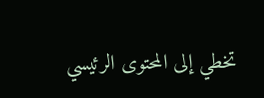تخطي إلى المحتوى الرئيسي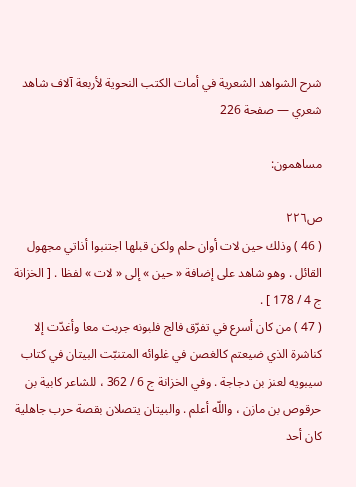شرح الشواهد الشعرية في أمات الكتب النحوية لأربعة آلاف شاهد شعري — صفحة 226

مساهمون:

ص٢٢٦
( 46 ) وذلك حين لات أوان حلم ولكن قبلها اجتنبوا أذاتي مجهول القائل . وهو شاهد على إضافة « حين » إلى « لات » لفظا . [ الخزانة ج 4 / 178 ] .
( 47 ) من كان أسرع في تفرّق فالج فلبونه جربت معا وأغدّت إلا كناشرة الذي ضيعتم كالغصن في غلوائه المتنبّت البيتان في كتاب سيبويه لعنز بن دجاجة . وفي الخزانة ج 6 / 362 ، للشاعر كابية بن حرقوص بن مازن ، واللّه أعلم . والبيتان يتصلان بقصة حرب جاهلية كان أحد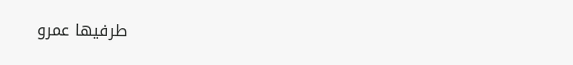طرفيها عمرو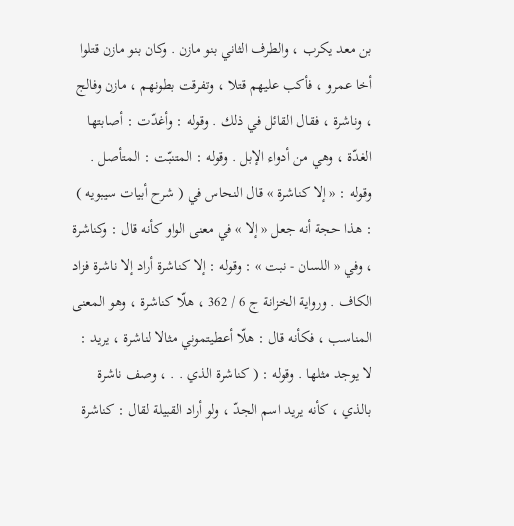بن معد يكرب ، والطرف الثاني بنو مازن . وكان بنو مازن قتلوا أخا عمرو ، فأكب عليهم قتلا ، وتفرقت بطونهم ، مازن وفالج ، وناشرة ، فقال القائل في ذلك . وقوله : وأغدّت : أصابتها الغدّة ، وهي من أدواء الإبل . وقوله : المتنبّت : المتأصل . وقوله : « إلا كناشرة » قال النحاس في ( شرح أبيات سيبويه ) : هذا حجة أنه جعل « إلا » في معنى الواو كأنه قال : وكناشرة ، وفي « اللسان - نبت » : وقوله : إلا كناشرة أراد إلا ناشرة فزاد الكاف . ورواية الخزانة ج 6 / 362 ، هلّا كناشرة ، وهو المعنى المناسب ، فكأنه قال : هلّا أعطيتموني مثالا لناشرة ، يريد : لا يوجد مثلها . وقوله : ( كناشرة الذي . . ، وصف ناشرة بالذي ، كأنه يريد اسم الجدّ ، ولو أراد القبيلة لقال : كناشرة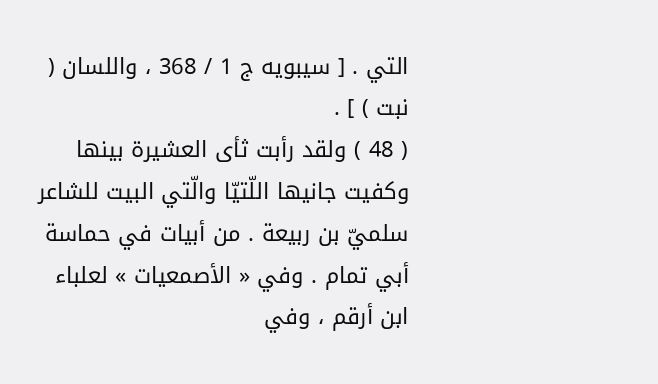التي . [ سيبويه ج 1 / 368 ، واللسان ( نبت ) ] .
( 48 ) ولقد رأبت ثأى العشيرة بينها وكفيت جانيها اللّتيّا والّتي البيت للشاعر سلميّ بن ربيعة . من أبيات في حماسة أبي تمام . وفي « الأصمعيات » لعلباء ابن أرقم ، وفي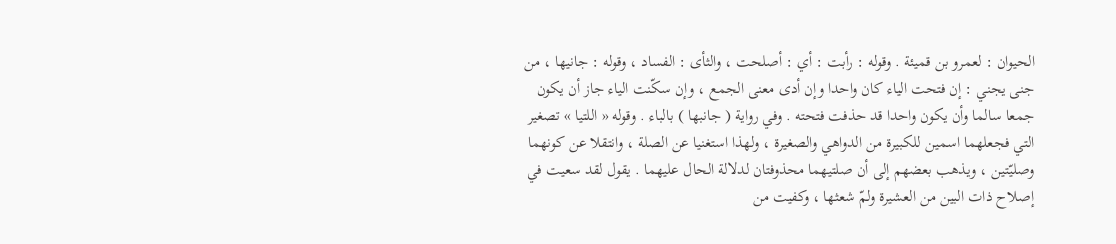الحيوان : لعمرو بن قميئة . وقوله : رأبت : أي : أصلحت ، والثأى : الفساد ، وقوله : جانيها ، من جنى يجني : إن فتحت الياء كان واحدا وإن أدى معنى الجمع ، وإن سكّنت الياء جاز أن يكون جمعا سالما وأن يكون واحدا قد حذفت فتحته . وفي رواية ( جانبها ) بالباء . وقوله « اللتيا » تصغير التي فجعلهما اسمين للكبيرة من الدواهي والصغيرة ، ولهذا استغنيا عن الصلة ، وانتقلا عن كونهما وصليّتين ، ويذهب بعضهم إلى أن صلتيهما محذوفتان لدلالة الحال عليهما . يقول لقد سعيت في إصلاح ذات البين من العشيرة ولمّ شعثها ، وكفيت من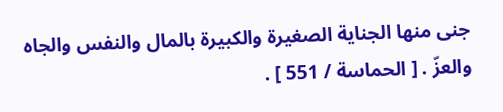جنى منها الجناية الصغيرة والكبيرة بالمال والنفس والجاه والعزّ . [ الحماسة / 551 ] .